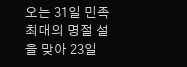오는 31일 민족 최대의 명절 설을 맞아 23일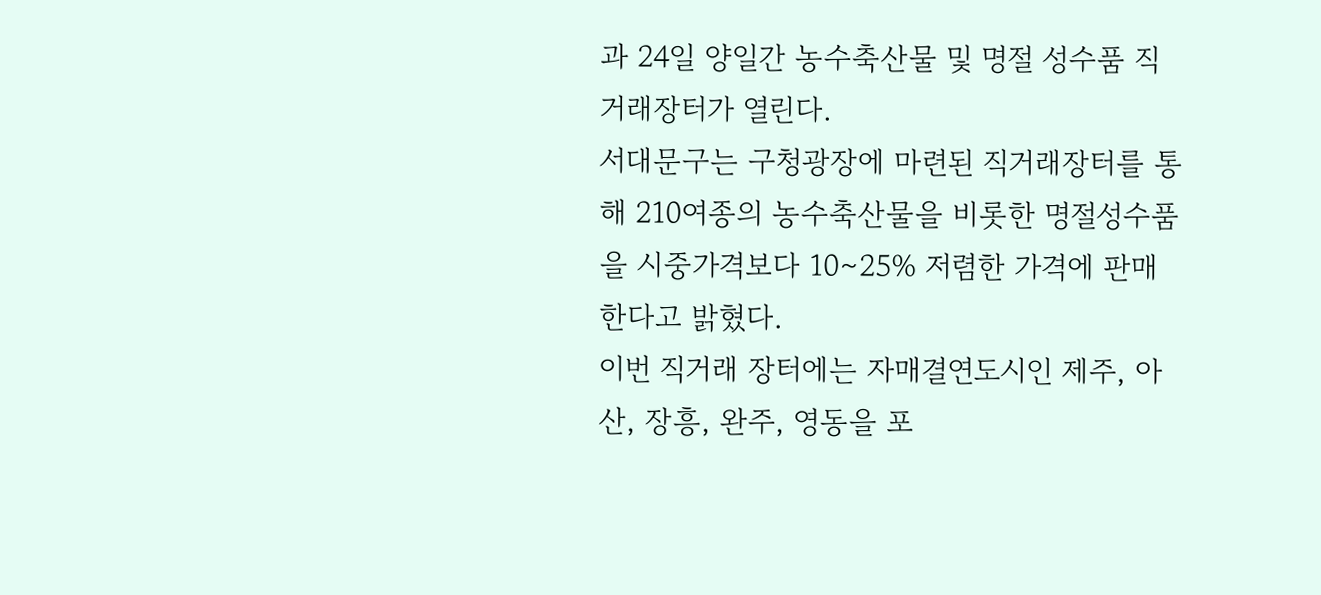과 24일 양일간 농수축산물 및 명절 성수품 직거래장터가 열린다.
서대문구는 구청광장에 마련된 직거래장터를 통해 210여종의 농수축산물을 비롯한 명절성수품을 시중가격보다 10∼25% 저렴한 가격에 판매한다고 밝혔다.
이번 직거래 장터에는 자매결연도시인 제주, 아산, 장흥, 완주, 영동을 포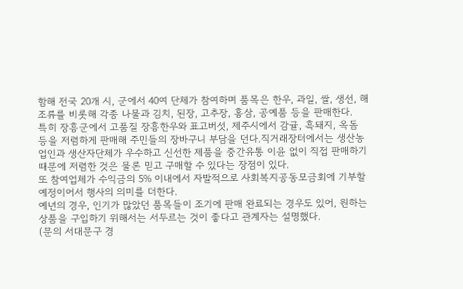함해 전국 20개 시, 군에서 40여 단체가 참여하며 품목은 한우, 과일, 쌀, 생선, 해조류를 비롯해 각종 나물과 김치, 된장, 고추장, 홍삼, 공예품 등을 판매한다.
특히 장흥군에서 고품질 장흥한우와 표고버섯, 제주시에서 감귤, 흑돼지, 옥돔 등을 저렴하게 판매해 주민들의 장바구니 부담을 던다.직거래장터에서는 생산농업인과 생산자단체가 우수하고 신선한 제품을 중간유통 이윤 없이 직접 판매하기 때문에 저렴한 것은 물론 믿고 구매할 수 있다는 장점이 있다.
또 참여업체가 수익금의 5% 이내에서 자발적으로 사회복지공동모금회에 기부할 예정이어서 행사의 의미를 더한다.
예년의 경우, 인기가 많았던 품목들이 조기에 판매 완료되는 경우도 있어, 원하는 상품을 구입하기 위해서는 서두르는 것이 좋다고 관계자는 설명했다.
(문의 서대문구 경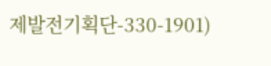제발전기획단-330-1901)